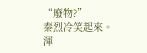“廢物?”
秦烈冷笑起來。
渾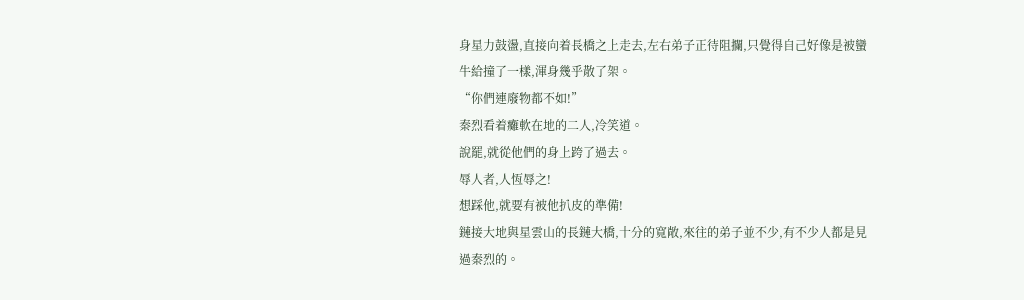身星力鼓盪,直接向着長橋之上走去,左右弟子正待阻攔,只覺得自己好像是被蠻牛給撞了一樣,渾身幾乎散了架。
“你們連廢物都不如!”
秦烈看着癱軟在地的二人,冷笑道。
說罷,就從他們的身上跨了過去。
辱人者,人恆辱之!
想踩他,就要有被他扒皮的準備!
鏈接大地與星雲山的長鏈大橋,十分的寬敞,來往的弟子並不少,有不少人都是見過秦烈的。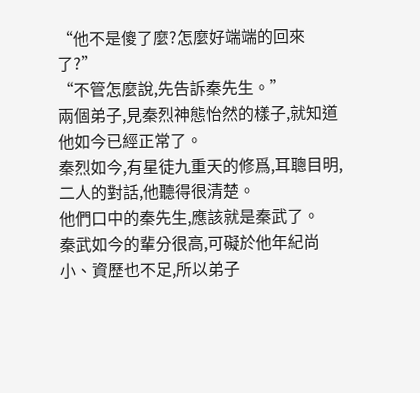“他不是傻了麼?怎麼好端端的回來了?”
“不管怎麼說,先告訴秦先生。”
兩個弟子,見秦烈神態怡然的樣子,就知道他如今已經正常了。
秦烈如今,有星徒九重天的修爲,耳聰目明,二人的對話,他聽得很清楚。
他們口中的秦先生,應該就是秦武了。
秦武如今的輩分很高,可礙於他年紀尚小、資歷也不足,所以弟子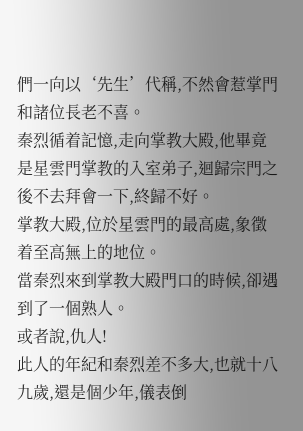們一向以‘先生’代稱,不然會惹掌門和諸位長老不喜。
秦烈循着記憶,走向掌教大殿,他畢竟是星雲門掌教的入室弟子,迴歸宗門之後不去拜會一下,終歸不好。
掌教大殿,位於星雲門的最高處,象徵着至高無上的地位。
當秦烈來到掌教大殿門口的時候,卻遇到了一個熟人。
或者說,仇人!
此人的年紀和秦烈差不多大,也就十八九歲,還是個少年,儀表倒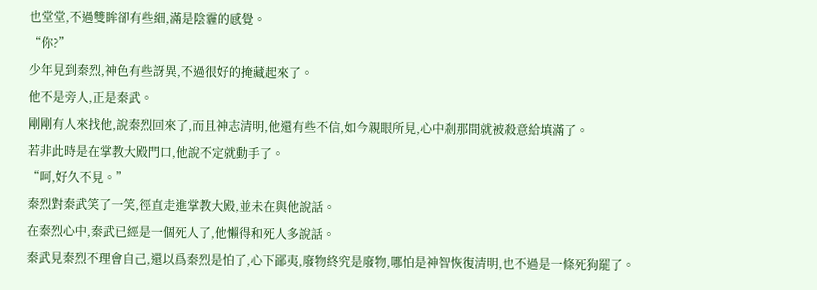也堂堂,不過雙眸卻有些細,滿是陰霾的感覺。
“你?”
少年見到秦烈,神色有些訝異,不過很好的掩藏起來了。
他不是旁人,正是秦武。
剛剛有人來找他,說秦烈回來了,而且神志清明,他還有些不信,如今親眼所見,心中剎那間就被殺意給填滿了。
若非此時是在掌教大殿門口,他說不定就動手了。
“呵,好久不見。”
秦烈對秦武笑了一笑,徑直走進掌教大殿,並未在與他說話。
在秦烈心中,秦武已經是一個死人了,他懶得和死人多說話。
秦武見秦烈不理會自己,還以爲秦烈是怕了,心下鄙夷,廢物終究是廢物,哪怕是神智恢復清明,也不過是一條死狗罷了。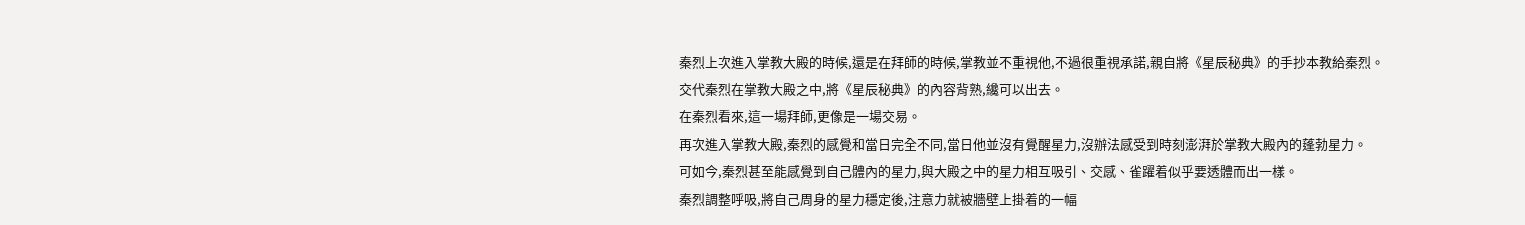秦烈上次進入掌教大殿的時候,還是在拜師的時候,掌教並不重視他,不過很重視承諾,親自將《星辰秘典》的手抄本教給秦烈。
交代秦烈在掌教大殿之中,將《星辰秘典》的內容背熟,纔可以出去。
在秦烈看來,這一場拜師,更像是一場交易。
再次進入掌教大殿,秦烈的感覺和當日完全不同,當日他並沒有覺醒星力,沒辦法感受到時刻澎湃於掌教大殿內的蓬勃星力。
可如今,秦烈甚至能感覺到自己體內的星力,與大殿之中的星力相互吸引、交感、雀躍着似乎要透體而出一樣。
秦烈調整呼吸,將自己周身的星力穩定後,注意力就被牆壁上掛着的一幅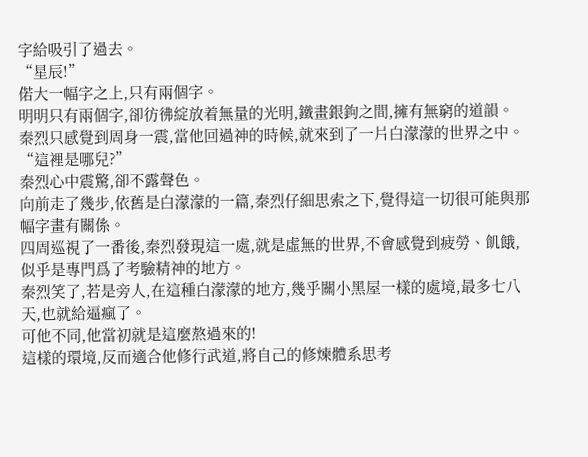字給吸引了過去。
“星辰!”
偌大一幅字之上,只有兩個字。
明明只有兩個字,卻彷彿綻放着無量的光明,鐵畫銀鉤之間,擁有無窮的道韻。
秦烈只感覺到周身一震,當他回過神的時候,就來到了一片白濛濛的世界之中。
“這裡是哪兒?”
秦烈心中震驚,卻不露聲色。
向前走了幾步,依舊是白濛濛的一篇,秦烈仔細思索之下,覺得這一切很可能與那幅字畫有關係。
四周巡視了一番後,秦烈發現這一處,就是虛無的世界,不會感覺到疲勞、飢餓,似乎是專門爲了考驗精神的地方。
秦烈笑了,若是旁人,在這種白濛濛的地方,幾乎關小黑屋一樣的處境,最多七八天,也就給逼瘋了。
可他不同,他當初就是這麼熬過來的!
這樣的環境,反而適合他修行武道,將自己的修煉體系思考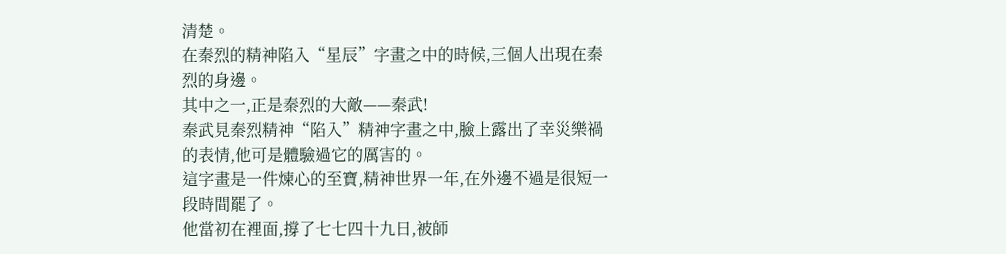清楚。
在秦烈的精神陷入“星辰”字畫之中的時候,三個人出現在秦烈的身邊。
其中之一,正是秦烈的大敵——秦武!
秦武見秦烈精神“陷入”精神字畫之中,臉上露出了幸災樂禍的表情,他可是體驗過它的厲害的。
這字畫是一件煉心的至寶,精神世界一年,在外邊不過是很短一段時間罷了。
他當初在裡面,撐了七七四十九日,被師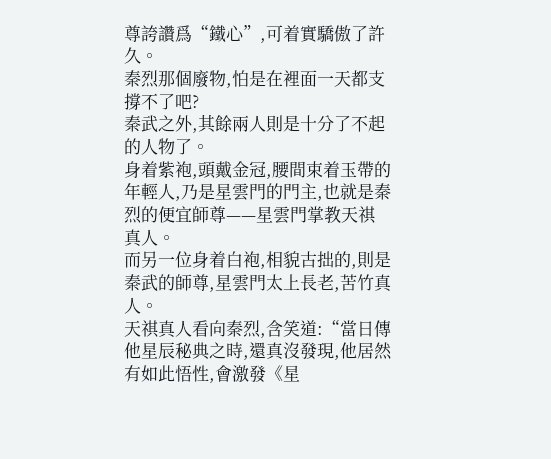尊誇讚爲“鐵心”,可着實驕傲了許久。
秦烈那個廢物,怕是在裡面一天都支撐不了吧?
秦武之外,其餘兩人則是十分了不起的人物了。
身着紫袍,頭戴金冠,腰間束着玉帶的年輕人,乃是星雲門的門主,也就是秦烈的便宜師尊——星雲門掌教天祺真人。
而另一位身着白袍,相貌古拙的,則是秦武的師尊,星雲門太上長老,苦竹真人。
天祺真人看向秦烈,含笑道:“當日傳他星辰秘典之時,還真沒發現,他居然有如此悟性,會激發《星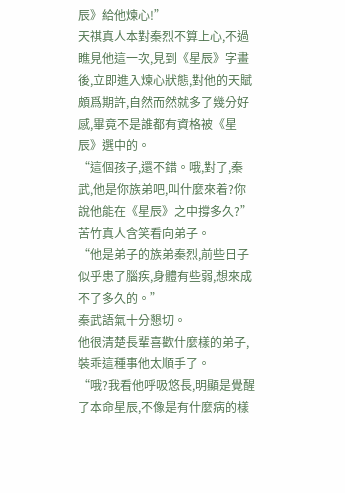辰》給他煉心!”
天祺真人本對秦烈不算上心,不過瞧見他這一次,見到《星辰》字畫後,立即進入煉心狀態,對他的天賦頗爲期許,自然而然就多了幾分好感,畢竟不是誰都有資格被《星辰》選中的。
“這個孩子,還不錯。哦,對了,秦武,他是你族弟吧,叫什麼來着?你說他能在《星辰》之中撐多久?”
苦竹真人含笑看向弟子。
“他是弟子的族弟秦烈,前些日子似乎患了腦疾,身體有些弱,想來成不了多久的。”
秦武語氣十分懇切。
他很清楚長輩喜歡什麼樣的弟子,裝乖這種事他太順手了。
“哦?我看他呼吸悠長,明顯是覺醒了本命星辰,不像是有什麼病的樣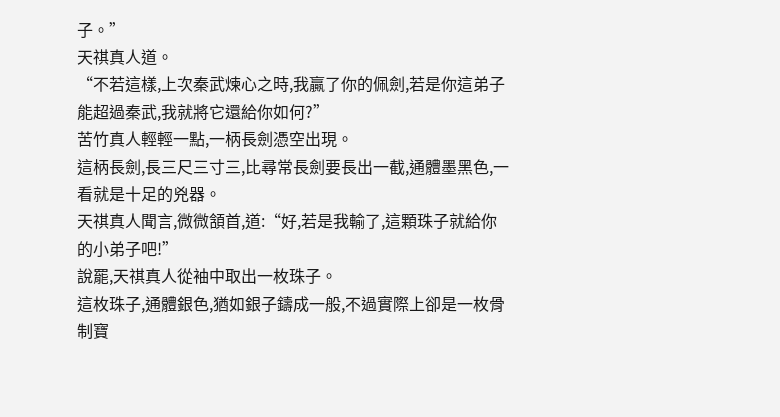子。”
天祺真人道。
“不若這樣,上次秦武煉心之時,我贏了你的佩劍,若是你這弟子能超過秦武,我就將它還給你如何?”
苦竹真人輕輕一點,一柄長劍憑空出現。
這柄長劍,長三尺三寸三,比尋常長劍要長出一截,通體墨黑色,一看就是十足的兇器。
天祺真人聞言,微微頷首,道:“好,若是我輸了,這顆珠子就給你的小弟子吧!”
說罷,天祺真人從袖中取出一枚珠子。
這枚珠子,通體銀色,猶如銀子鑄成一般,不過實際上卻是一枚骨制寶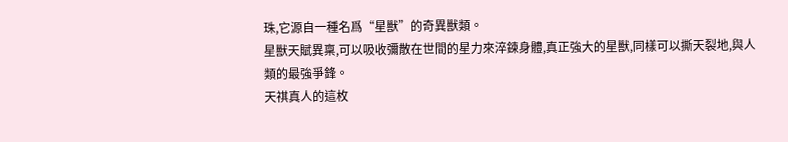珠,它源自一種名爲“星獸”的奇異獸類。
星獸天賦異稟,可以吸收彌散在世間的星力來淬鍊身體,真正強大的星獸,同樣可以撕天裂地,與人類的最強爭鋒。
天祺真人的這枚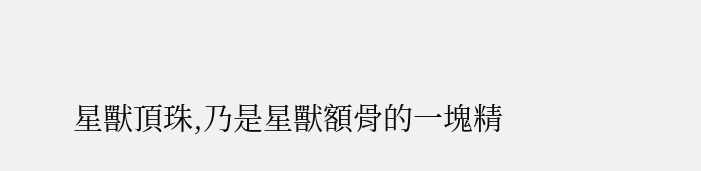星獸頂珠,乃是星獸額骨的一塊精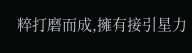粹打磨而成,擁有接引星力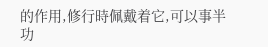的作用,修行時佩戴着它,可以事半功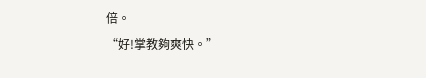倍。
“好!掌教夠爽快。”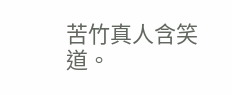苦竹真人含笑道。